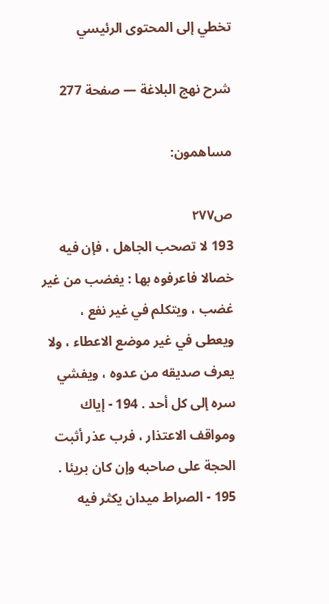تخطي إلى المحتوى الرئيسي

شرح نهج البلاغة — صفحة 277

مساهمون:

ص٢٧٧
193 لا تصحب الجاهل ، فإن فيه خصالا فاعرفوه بها : يغضب من غير غضب ، ويتكلم في غير نفع ، ويعطى في غير موضع الاعطاء ، ولا يعرف صديقه من عدوه ، ويفشي سره إلى كل أحد . 194 - إياك ومواقف الاعتذار ، فرب عذر أثبت الحجة على صاحبه وإن كان بريئا . 195 - الصراط ميدان يكثر فيه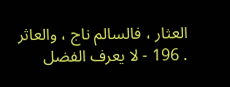العثار ، فالسالم ناج ، والعاثر . 196 - لا يعرف الفضل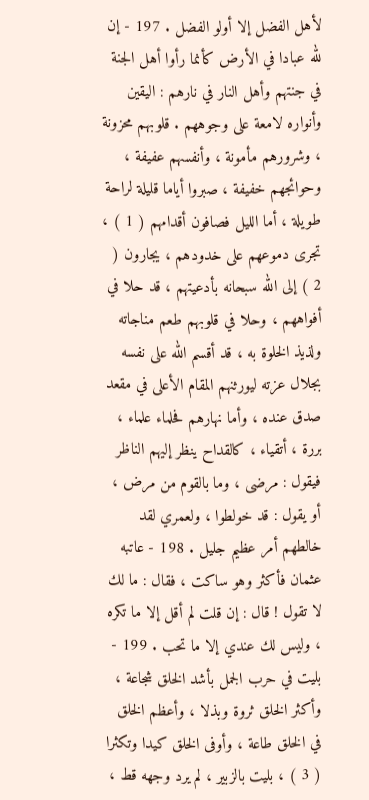لأهل الفضل إلا أولو الفضل . 197 - إن لله عبادا في الأرض كأنما رأوا أهل الجنة في جنتهم وأهل النار في نارهم : اليقين وأنواره لامعة على وجوههم . قلوبهم محزونة ، وشرورهم مأمونة ، وأنفسهم عفيفة ، وحوائجهم خفيفة ، صبروا أياما قليلة لراحة طويلة ، أما الليل فصافون أقدامهم ( 1 ) ، تجرى دموعهم على خدودهم ، يجارون ( 2 ) إلى الله سبحانه بأدعيتهم ، قد حلا في أفواههم ، وحلا في قلوبهم طعم مناجاته ولذيذ الخلوة به ، قد أقسم الله على نفسه بجلال عزته ليورثنهم المقام الأعلى في مقعد صدق عنده ، وأما نهارهم فحلماء علماء ، بررة ، أتقياء ، كالقداح ينظر إليهم الناظر فيقول : مرضى ، وما بالقوم من مرض ، أو يقول : قد خولطوا ، ولعمري لقد خالطهم أمر عظيم جليل . 198 - عاتبه عثمان فأكثر وهو ساكت ، فقال : ما لك لا تقول ! قال : إن قلت لم أقل إلا ما تكره ، وليس لك عندي إلا ما تحب . 199 - بليت في حرب الجمل بأشد الخلق شجاعة ، وأكثر الخلق ثروة وبذلا ، وأعظم الخلق في الخلق طاعة ، وأوفى الخلق كيدا وتكثرا ( 3 ) ، بليت بالزبير ، لم يرد وجهه قط ،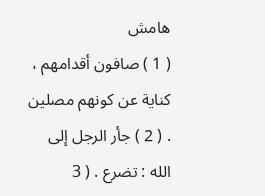هامش
( 1 ) صافون أقدامهم ، كناية عن كونهم مصلين . ( 2 ) جأر الرجل إلى الله : تضرع . ( 3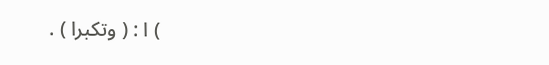) ا : ( وتكبرا ) .